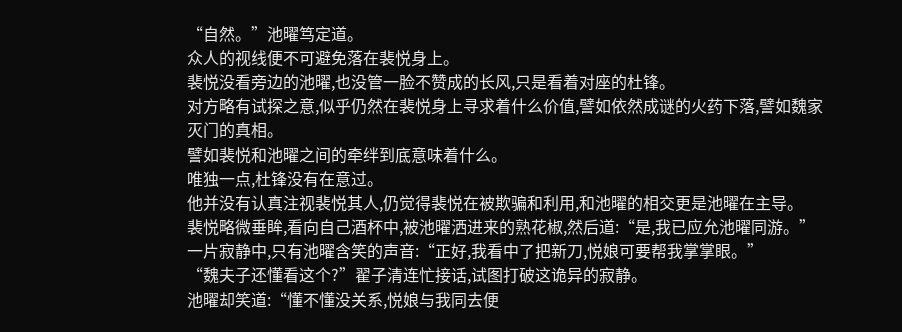“自然。”池曜笃定道。
众人的视线便不可避免落在裴悦身上。
裴悦没看旁边的池曜,也没管一脸不赞成的长风,只是看着对座的杜锋。
对方略有试探之意,似乎仍然在裴悦身上寻求着什么价值,譬如依然成谜的火药下落,譬如魏家灭门的真相。
譬如裴悦和池曜之间的牵绊到底意味着什么。
唯独一点,杜锋没有在意过。
他并没有认真注视裴悦其人,仍觉得裴悦在被欺骗和利用,和池曜的相交更是池曜在主导。
裴悦略微垂眸,看向自己酒杯中,被池曜洒进来的熟花椒,然后道:“是,我已应允池曜同游。”
一片寂静中,只有池曜含笑的声音:“正好,我看中了把新刀,悦娘可要帮我掌掌眼。”
“魏夫子还懂看这个?”翟子清连忙接话,试图打破这诡异的寂静。
池曜却笑道:“懂不懂没关系,悦娘与我同去便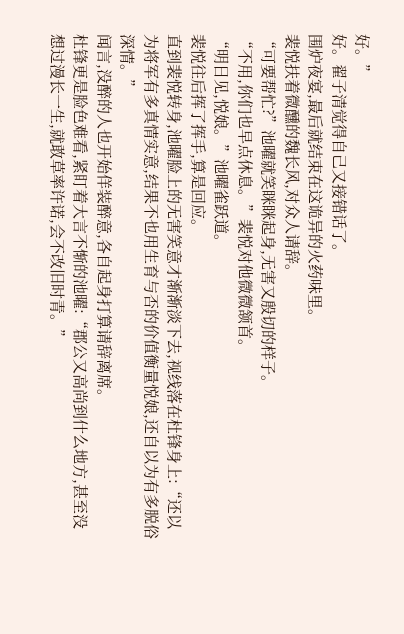好。”
好。翟子清觉得自己又接错话了。
围炉夜宴,最后就结束在这诡异的火药味里。
裴悦扶着微醺的魏长风,对众人请辞。
“可要帮忙?”池曜就笑眯眯起身,无害又殷切的样子。
“不用,你们也早点休息。”裴悦对他微微颔首。
“明日见,悦娘。”池曜雀跃道。
裴悦往后挥了挥手,算是回应。
直到裴悦转身,池曜脸上的无害笑意才渐渐淡下去,视线落在杜锋身上:“还以为将军有多真情实意,结果不也用生育与否的价值衡量悦娘,还自以为有多脱俗深情。”
闻言,没醉的人也开始佯装醉意,各自起身打算请辞离席。
杜锋更是脸色难看,紧盯着大言不惭的池曜:“郡公又高尚到什么地方,甚至没想过漫长一生,就敢草率许诺,会不改旧时青。”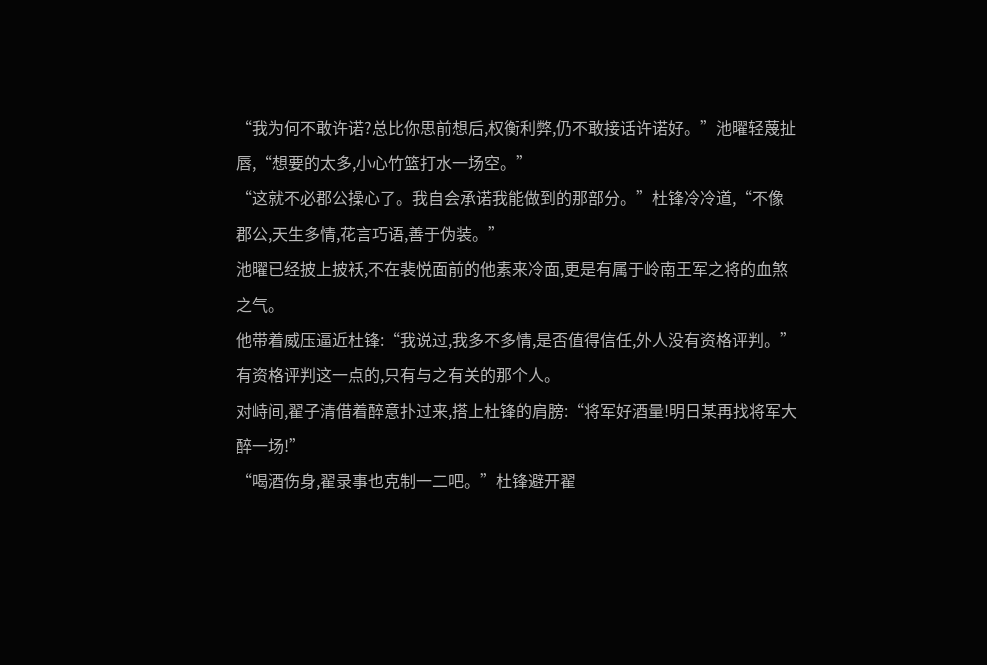“我为何不敢许诺?总比你思前想后,权衡利弊,仍不敢接话许诺好。”池曜轻蔑扯唇,“想要的太多,小心竹篮打水一场空。”
“这就不必郡公操心了。我自会承诺我能做到的那部分。”杜锋冷冷道,“不像郡公,天生多情,花言巧语,善于伪装。”
池曜已经披上披袄,不在裴悦面前的他素来冷面,更是有属于岭南王军之将的血煞之气。
他带着威压逼近杜锋:“我说过,我多不多情,是否值得信任,外人没有资格评判。”
有资格评判这一点的,只有与之有关的那个人。
对峙间,翟子清借着醉意扑过来,搭上杜锋的肩膀:“将军好酒量!明日某再找将军大醉一场!”
“喝酒伤身,翟录事也克制一二吧。”杜锋避开翟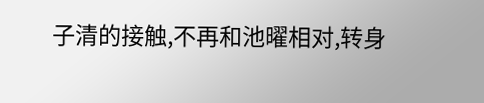子清的接触,不再和池曜相对,转身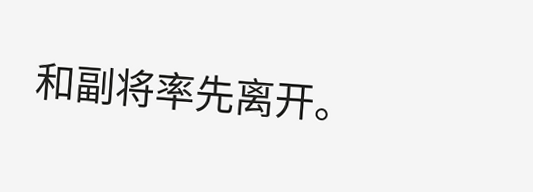和副将率先离开。